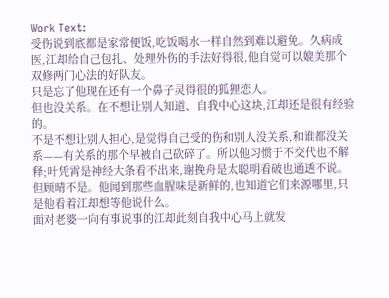Work Text:
受伤说到底都是家常便饭,吃饭喝水一样自然到难以避免。久病成医,江却给自己包扎、处理外伤的手法好得很,他自觉可以媲美那个双修两门心法的好队友。
只是忘了他现在还有一个鼻子灵得很的狐狸恋人。
但也没关系。在不想让别人知道、自我中心这块,江却还是很有经验的。
不是不想让别人担心,是觉得自己受的伤和别人没关系,和谁都没关系——有关系的那个早被自己砍碎了。所以他习惯于不交代也不解释;叶凭霄是神经大条看不出来,谢挽舟是太聪明看破也通透不说。
但顾晴不是。他闻到那些血腥味是新鲜的,也知道它们来源哪里,只是他看着江却想等他说什么。
面对老婆一向有事说事的江却此刻自我中心马上就发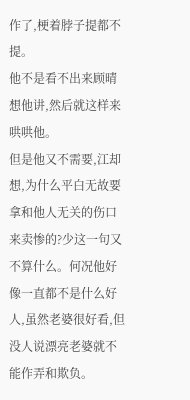作了,梗着脖子提都不提。
他不是看不出来顾晴想他讲,然后就这样来哄哄他。
但是他又不需要,江却想,为什么平白无故要拿和他人无关的伤口来卖惨的?少这一句又不算什么。何况他好像一直都不是什么好人,虽然老婆很好看,但没人说漂亮老婆就不能作弄和欺负。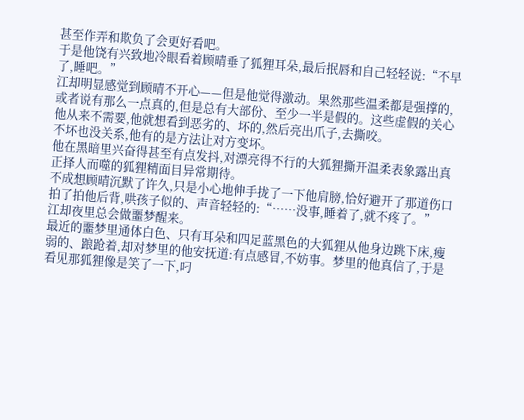甚至作弄和欺负了会更好看吧。
于是他饶有兴致地冷眼看着顾晴垂了狐狸耳朵,最后抿唇和自己轻轻说:“不早了,睡吧。”
江却明显感觉到顾晴不开心——但是他觉得激动。果然那些温柔都是强撑的,或者说有那么一点真的,但是总有大部份、至少一半是假的。这些虚假的关心他从来不需要,他就想看到恶劣的、坏的,然后亮出爪子,去撕咬。
不坏也没关系,他有的是方法让对方变坏。
他在黑暗里兴奋得甚至有点发抖,对漂亮得不行的大狐狸撕开温柔表象露出真正择人而噬的狐狸精面目异常期待。
不成想顾晴沉默了许久,只是小心地伸手拢了一下他肩膀,恰好避开了那道伤口拍了拍他后背,哄孩子似的、声音轻轻的:“……没事,睡着了,就不疼了。”
江却夜里总会做噩梦醒来。
最近的噩梦里通体白色、只有耳朵和四足蓝黑色的大狐狸从他身边跳下床,瘦弱的、踉跄着,却对梦里的他安抚道:有点感冒,不妨事。梦里的他真信了,于是看见那狐狸像是笑了一下,叼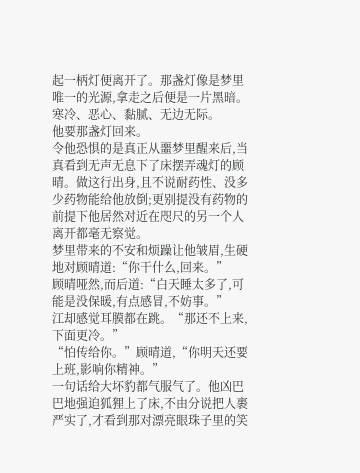起一柄灯便离开了。那盏灯像是梦里唯一的光源,拿走之后便是一片黑暗。寒冷、恶心、黏腻、无边无际。
他要那盏灯回来。
令他恐惧的是真正从噩梦里醒来后,当真看到无声无息下了床摆弄魂灯的顾晴。做这行出身,且不说耐药性、没多少药物能给他放倒;更别提没有药物的前提下他居然对近在咫尺的另一个人离开都毫无察觉。
梦里带来的不安和烦躁让他皱眉,生硬地对顾晴道:“你干什么,回来。”
顾晴哑然,而后道:“白天睡太多了,可能是没保暖,有点感冒,不妨事。”
江却感觉耳膜都在跳。“那还不上来,下面更冷。”
“怕传给你。”顾晴道,“你明天还要上班,影响你精神。”
一句话给大坏豹都气服气了。他凶巴巴地强迫狐狸上了床,不由分说把人裹严实了,才看到那对漂亮眼珠子里的笑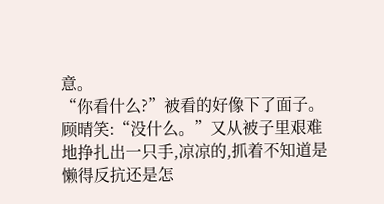意。
“你看什么?”被看的好像下了面子。
顾晴笑:“没什么。”又从被子里艰难地挣扎出一只手,凉凉的,抓着不知道是懒得反抗还是怎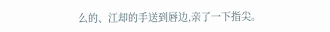么的、江却的手送到唇边,亲了一下指尖。